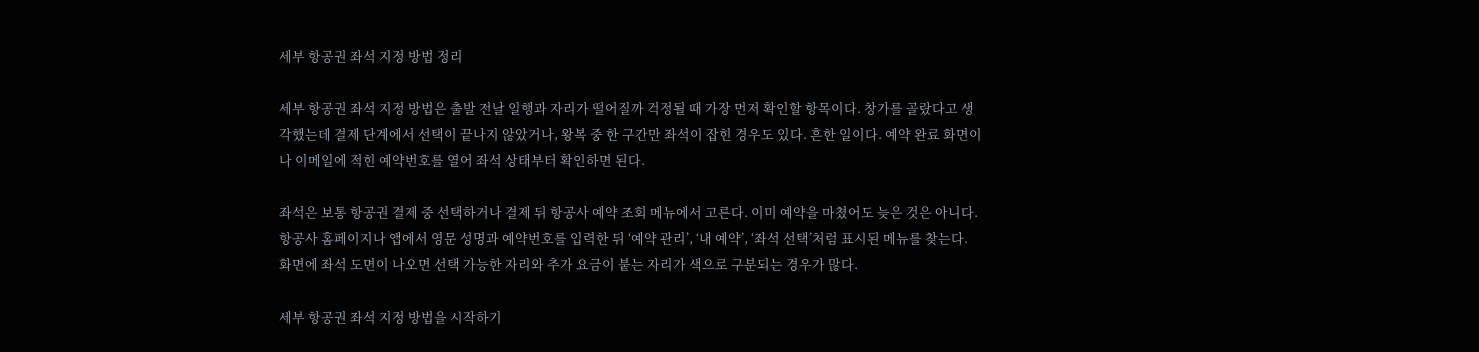세부 항공권 좌석 지정 방법 정리

세부 항공권 좌석 지정 방법은 출발 전날 일행과 자리가 떨어질까 걱정될 때 가장 먼저 확인할 항목이다. 창가를 골랐다고 생각했는데 결제 단계에서 선택이 끝나지 않았거나, 왕복 중 한 구간만 좌석이 잡힌 경우도 있다. 흔한 일이다. 예약 완료 화면이나 이메일에 적힌 예약번호를 열어 좌석 상태부터 확인하면 된다.

좌석은 보통 항공권 결제 중 선택하거나 결제 뒤 항공사 예약 조회 메뉴에서 고른다. 이미 예약을 마쳤어도 늦은 것은 아니다. 항공사 홈페이지나 앱에서 영문 성명과 예약번호를 입력한 뒤 ‘예약 관리’, ‘내 예약’, ‘좌석 선택’처럼 표시된 메뉴를 찾는다. 화면에 좌석 도면이 나오면 선택 가능한 자리와 추가 요금이 붙는 자리가 색으로 구분되는 경우가 많다.

세부 항공권 좌석 지정 방법을 시작하기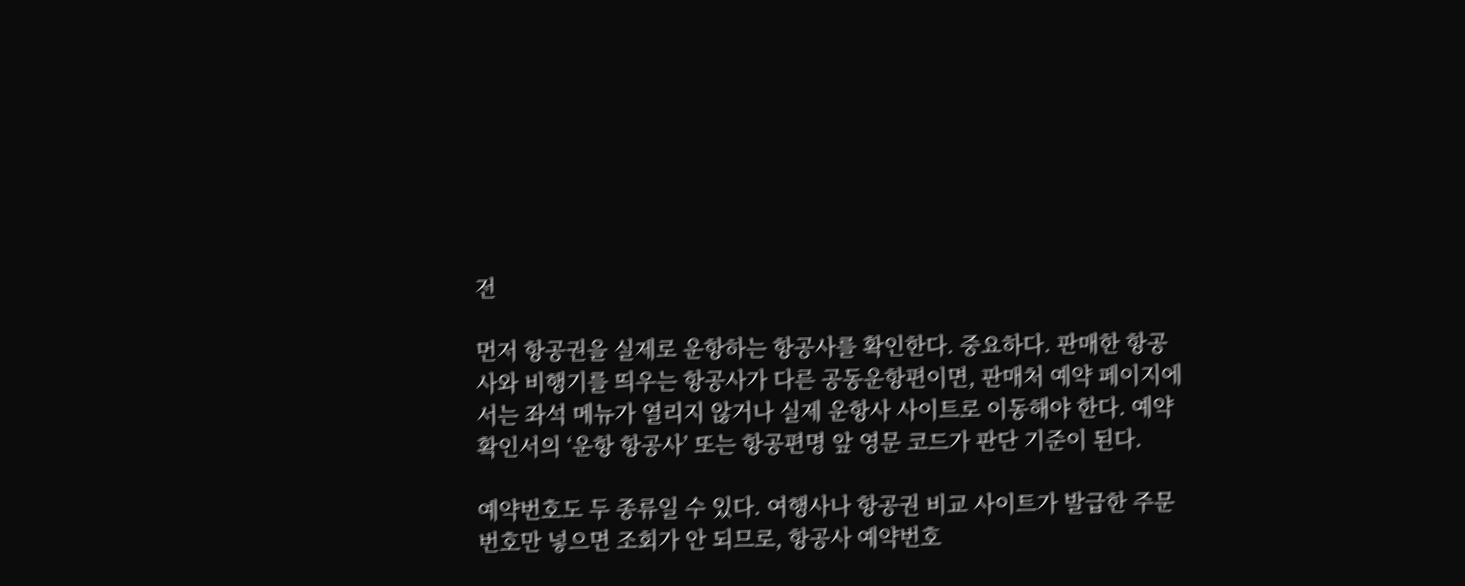전

먼저 항공권을 실제로 운항하는 항공사를 확인한다. 중요하다. 판매한 항공사와 비행기를 띄우는 항공사가 다른 공동운항편이면, 판매처 예약 페이지에서는 좌석 메뉴가 열리지 않거나 실제 운항사 사이트로 이동해야 한다. 예약 확인서의 ‘운항 항공사’ 또는 항공편명 앞 영문 코드가 판단 기준이 된다.

예약번호도 두 종류일 수 있다. 여행사나 항공권 비교 사이트가 발급한 주문번호만 넣으면 조회가 안 되므로, 항공사 예약번호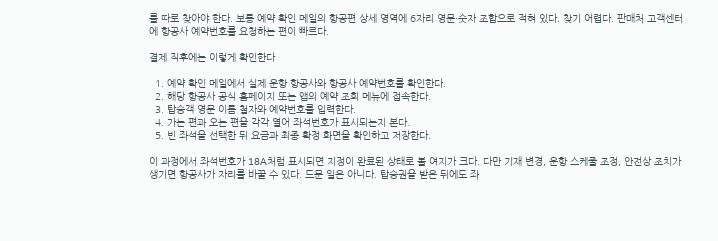를 따로 찾아야 한다. 보통 예약 확인 메일의 항공편 상세 영역에 6자리 영문·숫자 조합으로 적혀 있다. 찾기 어렵다. 판매처 고객센터에 항공사 예약번호를 요청하는 편이 빠르다.

결제 직후에는 이렇게 확인한다

  1. 예약 확인 메일에서 실제 운항 항공사와 항공사 예약번호를 확인한다.
  2. 해당 항공사 공식 홈페이지 또는 앱의 예약 조회 메뉴에 접속한다.
  3. 탑승객 영문 이름 철자와 예약번호를 입력한다.
  4. 가는 편과 오는 편을 각각 열어 좌석번호가 표시되는지 본다.
  5. 빈 좌석을 선택한 뒤 요금과 최종 확정 화면을 확인하고 저장한다.

이 과정에서 좌석번호가 18A처럼 표시되면 지정이 완료된 상태로 볼 여지가 크다. 다만 기재 변경, 운항 스케줄 조정, 안전상 조치가 생기면 항공사가 자리를 바꿀 수 있다. 드문 일은 아니다. 탑승권을 받은 뒤에도 좌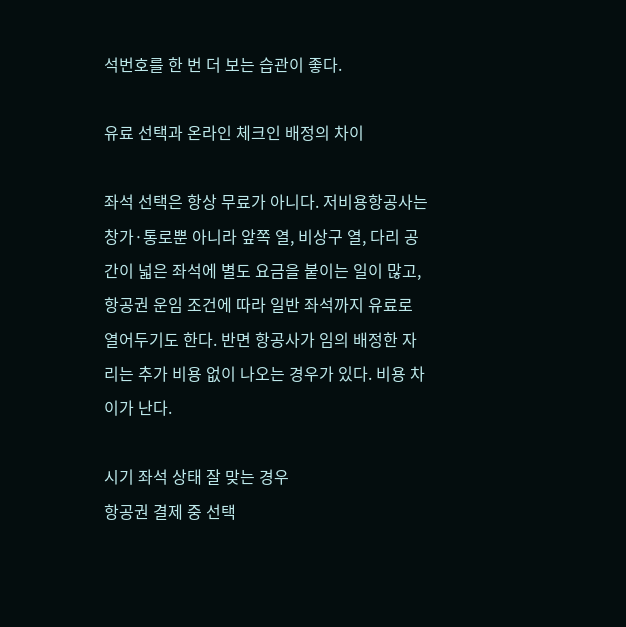석번호를 한 번 더 보는 습관이 좋다.

유료 선택과 온라인 체크인 배정의 차이

좌석 선택은 항상 무료가 아니다. 저비용항공사는 창가·통로뿐 아니라 앞쪽 열, 비상구 열, 다리 공간이 넓은 좌석에 별도 요금을 붙이는 일이 많고, 항공권 운임 조건에 따라 일반 좌석까지 유료로 열어두기도 한다. 반면 항공사가 임의 배정한 자리는 추가 비용 없이 나오는 경우가 있다. 비용 차이가 난다.

시기 좌석 상태 잘 맞는 경우
항공권 결제 중 선택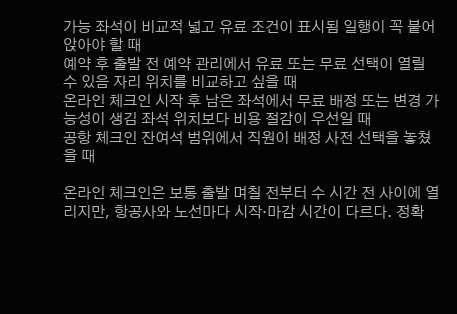가능 좌석이 비교적 넓고 유료 조건이 표시됨 일행이 꼭 붙어 앉아야 할 때
예약 후 출발 전 예약 관리에서 유료 또는 무료 선택이 열릴 수 있음 자리 위치를 비교하고 싶을 때
온라인 체크인 시작 후 남은 좌석에서 무료 배정 또는 변경 가능성이 생김 좌석 위치보다 비용 절감이 우선일 때
공항 체크인 잔여석 범위에서 직원이 배정 사전 선택을 놓쳤을 때

온라인 체크인은 보통 출발 며칠 전부터 수 시간 전 사이에 열리지만, 항공사와 노선마다 시작·마감 시간이 다르다. 정확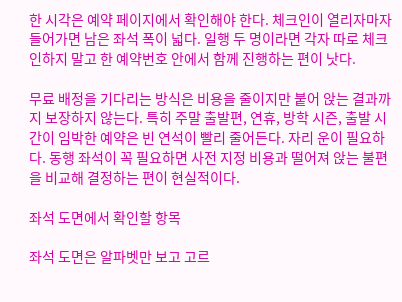한 시각은 예약 페이지에서 확인해야 한다. 체크인이 열리자마자 들어가면 남은 좌석 폭이 넓다. 일행 두 명이라면 각자 따로 체크인하지 말고 한 예약번호 안에서 함께 진행하는 편이 낫다.

무료 배정을 기다리는 방식은 비용을 줄이지만 붙어 앉는 결과까지 보장하지 않는다. 특히 주말 출발편, 연휴, 방학 시즌, 출발 시간이 임박한 예약은 빈 연석이 빨리 줄어든다. 자리 운이 필요하다. 동행 좌석이 꼭 필요하면 사전 지정 비용과 떨어져 앉는 불편을 비교해 결정하는 편이 현실적이다.

좌석 도면에서 확인할 항목

좌석 도면은 알파벳만 보고 고르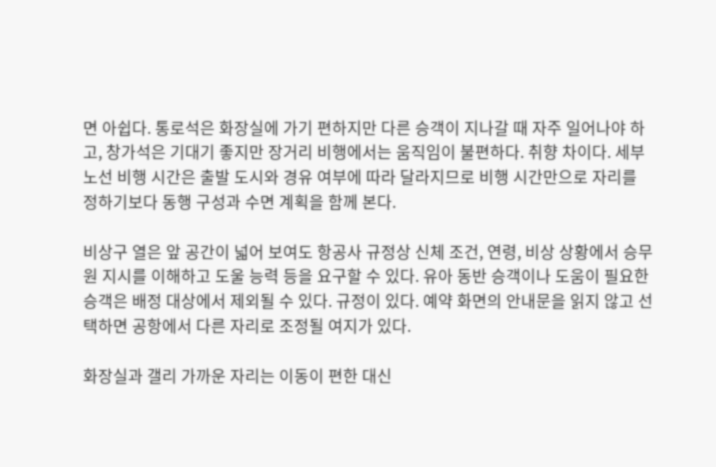면 아쉽다. 통로석은 화장실에 가기 편하지만 다른 승객이 지나갈 때 자주 일어나야 하고, 창가석은 기대기 좋지만 장거리 비행에서는 움직임이 불편하다. 취향 차이다. 세부 노선 비행 시간은 출발 도시와 경유 여부에 따라 달라지므로 비행 시간만으로 자리를 정하기보다 동행 구성과 수면 계획을 함께 본다.

비상구 열은 앞 공간이 넓어 보여도 항공사 규정상 신체 조건, 연령, 비상 상황에서 승무원 지시를 이해하고 도울 능력 등을 요구할 수 있다. 유아 동반 승객이나 도움이 필요한 승객은 배정 대상에서 제외될 수 있다. 규정이 있다. 예약 화면의 안내문을 읽지 않고 선택하면 공항에서 다른 자리로 조정될 여지가 있다.

화장실과 갤리 가까운 자리는 이동이 편한 대신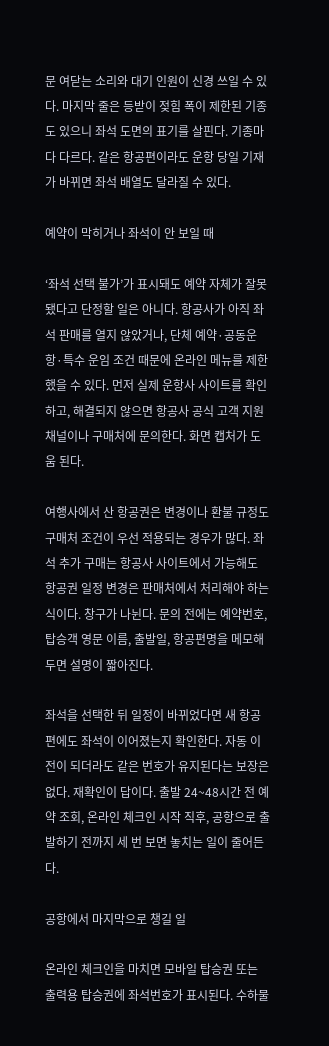문 여닫는 소리와 대기 인원이 신경 쓰일 수 있다. 마지막 줄은 등받이 젖힘 폭이 제한된 기종도 있으니 좌석 도면의 표기를 살핀다. 기종마다 다르다. 같은 항공편이라도 운항 당일 기재가 바뀌면 좌석 배열도 달라질 수 있다.

예약이 막히거나 좌석이 안 보일 때

‘좌석 선택 불가’가 표시돼도 예약 자체가 잘못됐다고 단정할 일은 아니다. 항공사가 아직 좌석 판매를 열지 않았거나, 단체 예약·공동운항·특수 운임 조건 때문에 온라인 메뉴를 제한했을 수 있다. 먼저 실제 운항사 사이트를 확인하고, 해결되지 않으면 항공사 공식 고객 지원 채널이나 구매처에 문의한다. 화면 캡처가 도움 된다.

여행사에서 산 항공권은 변경이나 환불 규정도 구매처 조건이 우선 적용되는 경우가 많다. 좌석 추가 구매는 항공사 사이트에서 가능해도 항공권 일정 변경은 판매처에서 처리해야 하는 식이다. 창구가 나뉜다. 문의 전에는 예약번호, 탑승객 영문 이름, 출발일, 항공편명을 메모해 두면 설명이 짧아진다.

좌석을 선택한 뒤 일정이 바뀌었다면 새 항공편에도 좌석이 이어졌는지 확인한다. 자동 이전이 되더라도 같은 번호가 유지된다는 보장은 없다. 재확인이 답이다. 출발 24~48시간 전 예약 조회, 온라인 체크인 시작 직후, 공항으로 출발하기 전까지 세 번 보면 놓치는 일이 줄어든다.

공항에서 마지막으로 챙길 일

온라인 체크인을 마치면 모바일 탑승권 또는 출력용 탑승권에 좌석번호가 표시된다. 수하물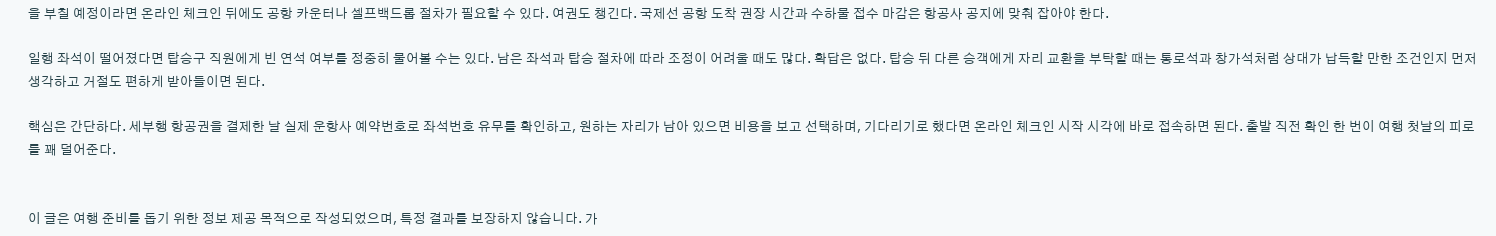을 부칠 예정이라면 온라인 체크인 뒤에도 공항 카운터나 셀프백드롭 절차가 필요할 수 있다. 여권도 챙긴다. 국제선 공항 도착 권장 시간과 수하물 접수 마감은 항공사 공지에 맞춰 잡아야 한다.

일행 좌석이 떨어졌다면 탑승구 직원에게 빈 연석 여부를 정중히 물어볼 수는 있다. 남은 좌석과 탑승 절차에 따라 조정이 어려울 때도 많다. 확답은 없다. 탑승 뒤 다른 승객에게 자리 교환을 부탁할 때는 통로석과 창가석처럼 상대가 납득할 만한 조건인지 먼저 생각하고 거절도 편하게 받아들이면 된다.

핵심은 간단하다. 세부행 항공권을 결제한 날 실제 운항사 예약번호로 좌석번호 유무를 확인하고, 원하는 자리가 남아 있으면 비용을 보고 선택하며, 기다리기로 했다면 온라인 체크인 시작 시각에 바로 접속하면 된다. 출발 직전 확인 한 번이 여행 첫날의 피로를 꽤 덜어준다.


이 글은 여행 준비를 돕기 위한 정보 제공 목적으로 작성되었으며, 특정 결과를 보장하지 않습니다. 가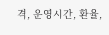격, 운영시간, 환율,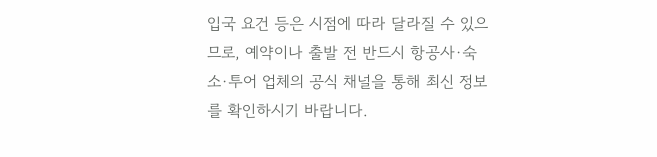입국 요건 등은 시점에 따라 달라질 수 있으므로, 예약이나 출발 전 반드시 항공사·숙소·투어 업체의 공식 채널을 통해 최신 정보를 확인하시기 바랍니다.